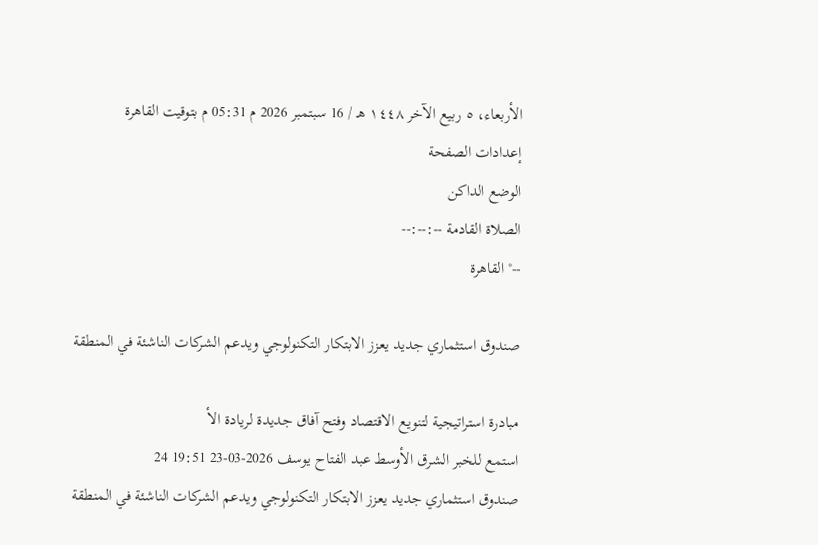الأربعاء، ٥ ربيع الآخر ١٤٤٨ هـ / 16 سبتمبر 2026 م 05:31 م بتوقيت القاهرة
إعدادات الصفحة
الوضع الداكن
الصلاة القادمة --:--:--
--° القاهرة

صندوق استثماري جديد يعزز الابتكار التكنولوجي ويدعم الشركات الناشئة في المنطقة

مبادرة استراتيجية لتنويع الاقتصاد وفتح آفاق جديدة لريادة الأ
استمع للخبر الشرق الأوسط عبد الفتاح يوسف 2026-03-23 19:51 24
صندوق استثماري جديد يعزز الابتكار التكنولوجي ويدعم الشركات الناشئة في المنطقة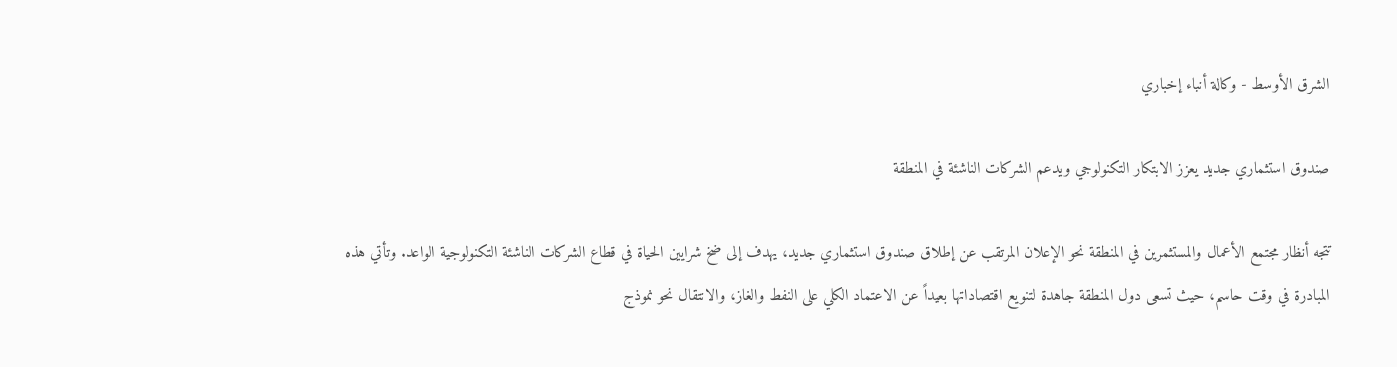الشرق الأوسط - وكالة أنباء إخباري

صندوق استثماري جديد يعزز الابتكار التكنولوجي ويدعم الشركات الناشئة في المنطقة

تتجه أنظار مجتمع الأعمال والمستثمرين في المنطقة نحو الإعلان المرتقب عن إطلاق صندوق استثماري جديد، يهدف إلى ضخ شرايين الحياة في قطاع الشركات الناشئة التكنولوجية الواعد. وتأتي هذه المبادرة في وقت حاسم، حيث تسعى دول المنطقة جاهدة لتنويع اقتصاداتها بعيداً عن الاعتماد الكلي على النفط والغاز، والانتقال نحو نموذج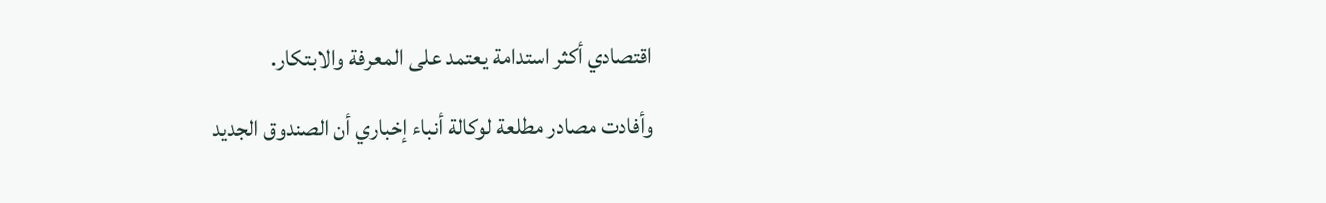اقتصادي أكثر استدامة يعتمد على المعرفة والابتكار.

وأفادت مصادر مطلعة لوكالة أنباء إخباري أن الصندوق الجديد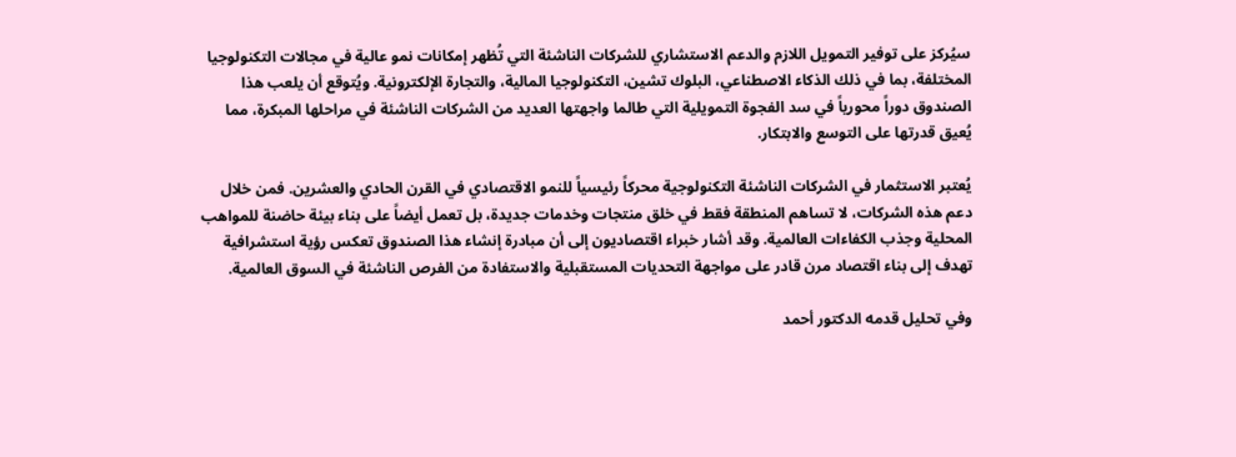سيُركز على توفير التمويل اللازم والدعم الاستشاري للشركات الناشئة التي تُظهر إمكانات نمو عالية في مجالات التكنولوجيا المختلفة، بما في ذلك الذكاء الاصطناعي، البلوك تشين، التكنولوجيا المالية، والتجارة الإلكترونية. ويُتوقع أن يلعب هذا الصندوق دوراً محورياً في سد الفجوة التمويلية التي طالما واجهتها العديد من الشركات الناشئة في مراحلها المبكرة، مما يُعيق قدرتها على التوسع والابتكار.

يُعتبر الاستثمار في الشركات الناشئة التكنولوجية محركاً رئيسياً للنمو الاقتصادي في القرن الحادي والعشرين. فمن خلال دعم هذه الشركات، لا تساهم المنطقة فقط في خلق منتجات وخدمات جديدة، بل تعمل أيضاً على بناء بيئة حاضنة للمواهب المحلية وجذب الكفاءات العالمية. وقد أشار خبراء اقتصاديون إلى أن مبادرة إنشاء هذا الصندوق تعكس رؤية استشرافية تهدف إلى بناء اقتصاد مرن قادر على مواجهة التحديات المستقبلية والاستفادة من الفرص الناشئة في السوق العالمية.

وفي تحليل قدمه الدكتور أحمد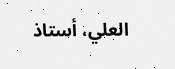العلي، أستاذ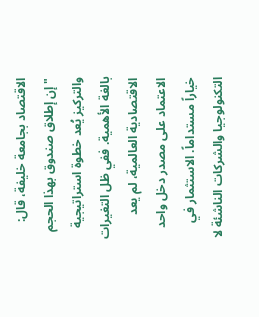الاقتصاد بجامعة خليفة، قال: "إن إطلاق صندوق بهذا الحجم والتركيز يُعد خطوة استراتيجية بالغة الأهمية. ففي ظل التغيرات الاقتصادية العالمية، لم يعد الاعتماد على مصدر دخل واحد خياراً مستداماً. الاستثمار في التكنولوجيا والشركات الناشئة لا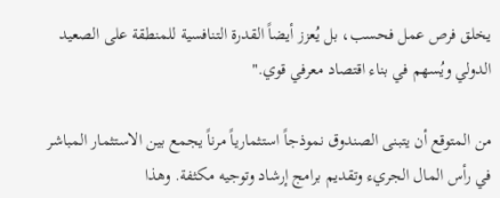يخلق فرص عمل فحسب، بل يُعزز أيضاً القدرة التنافسية للمنطقة على الصعيد الدولي ويُسهم في بناء اقتصاد معرفي قوي."

من المتوقع أن يتبنى الصندوق نموذجاً استثمارياً مرناً يجمع بين الاستثمار المباشر في رأس المال الجريء وتقديم برامج إرشاد وتوجيه مكثفة. وهذا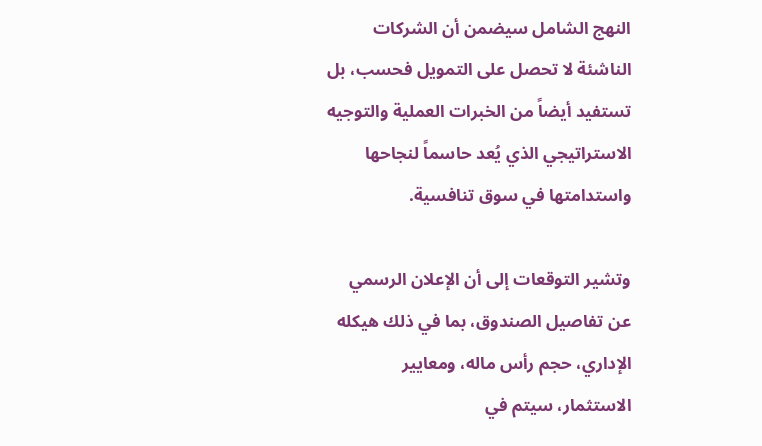النهج الشامل سيضمن أن الشركات الناشئة لا تحصل على التمويل فحسب، بل تستفيد أيضاً من الخبرات العملية والتوجيه الاستراتيجي الذي يُعد حاسماً لنجاحها واستدامتها في سوق تنافسية.

وتشير التوقعات إلى أن الإعلان الرسمي عن تفاصيل الصندوق، بما في ذلك هيكله الإداري، حجم رأس ماله، ومعايير الاستثمار، سيتم في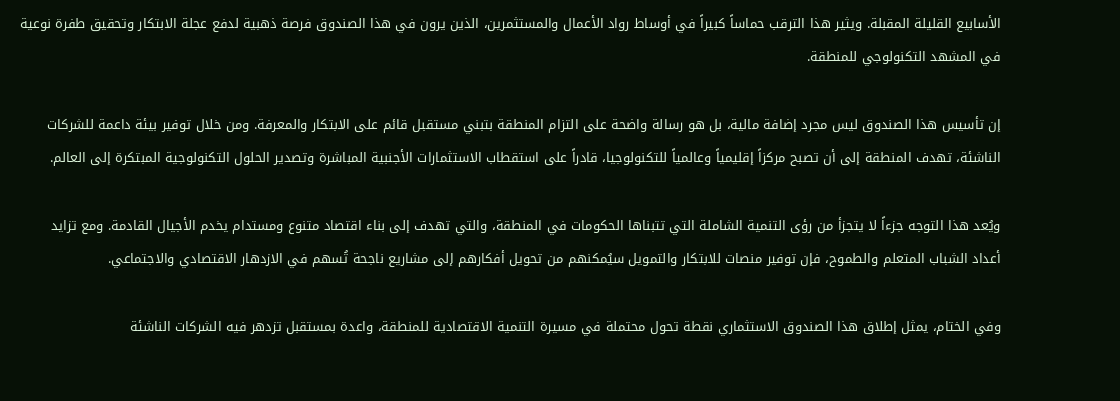الأسابيع القليلة المقبلة. ويثير هذا الترقب حماساً كبيراً في أوساط رواد الأعمال والمستثمرين، الذين يرون في هذا الصندوق فرصة ذهبية لدفع عجلة الابتكار وتحقيق طفرة نوعية في المشهد التكنولوجي للمنطقة.

إن تأسيس هذا الصندوق ليس مجرد إضافة مالية، بل هو رسالة واضحة على التزام المنطقة بتبني مستقبل قائم على الابتكار والمعرفة. ومن خلال توفير بيئة داعمة للشركات الناشئة، تهدف المنطقة إلى أن تصبح مركزاً إقليمياً وعالمياً للتكنولوجيا، قادراً على استقطاب الاستثمارات الأجنبية المباشرة وتصدير الحلول التكنولوجية المبتكرة إلى العالم.

ويُعد هذا التوجه جزءاً لا يتجزأ من رؤى التنمية الشاملة التي تتبناها الحكومات في المنطقة، والتي تهدف إلى بناء اقتصاد متنوع ومستدام يخدم الأجيال القادمة. ومع تزايد أعداد الشباب المتعلم والطموح، فإن توفير منصات للابتكار والتمويل سيُمكنهم من تحويل أفكارهم إلى مشاريع ناجحة تُسهم في الازدهار الاقتصادي والاجتماعي.

وفي الختام، يمثل إطلاق هذا الصندوق الاستثماري نقطة تحول محتملة في مسيرة التنمية الاقتصادية للمنطقة، واعدة بمستقبل تزدهر فيه الشركات الناشئة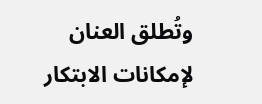وتُطلق العنان لإمكانات الابتكار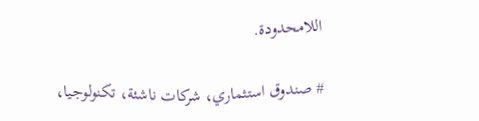اللامحدودة.

# صندوق استثماري، شركات ناشئة، تكنولوجيا،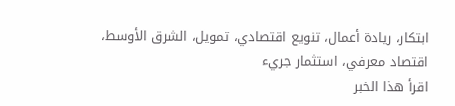ابتكار، ريادة أعمال، تنويع اقتصادي، تمويل، الشرق الأوسط، اقتصاد معرفي، استثمار جريء
اقرأ هذا الخبر